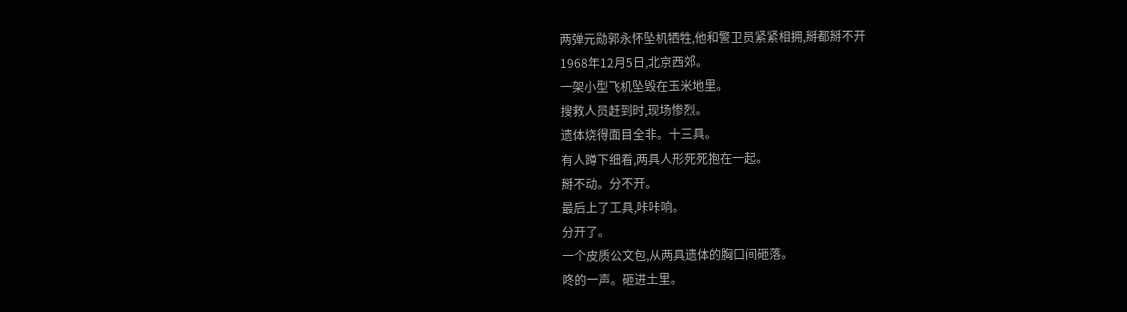两弹元勋郭永怀坠机牺牲,他和警卫员紧紧相拥,掰都掰不开
1968年12月5日,北京西郊。
一架小型飞机坠毁在玉米地里。
搜救人员赶到时,现场惨烈。
遗体烧得面目全非。十三具。
有人蹲下细看,两具人形死死抱在一起。
掰不动。分不开。
最后上了工具,咔咔响。
分开了。
一个皮质公文包,从两具遗体的胸口间砸落。
咚的一声。砸进土里。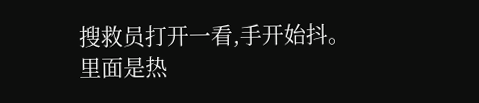搜救员打开一看,手开始抖。
里面是热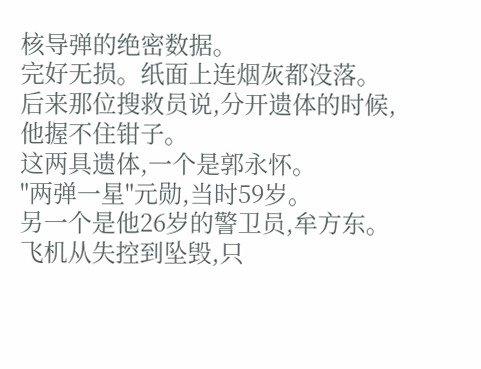核导弹的绝密数据。
完好无损。纸面上连烟灰都没落。
后来那位搜救员说,分开遗体的时候,他握不住钳子。
这两具遗体,一个是郭永怀。
"两弹一星"元勋,当时59岁。
另一个是他26岁的警卫员,牟方东。
飞机从失控到坠毁,只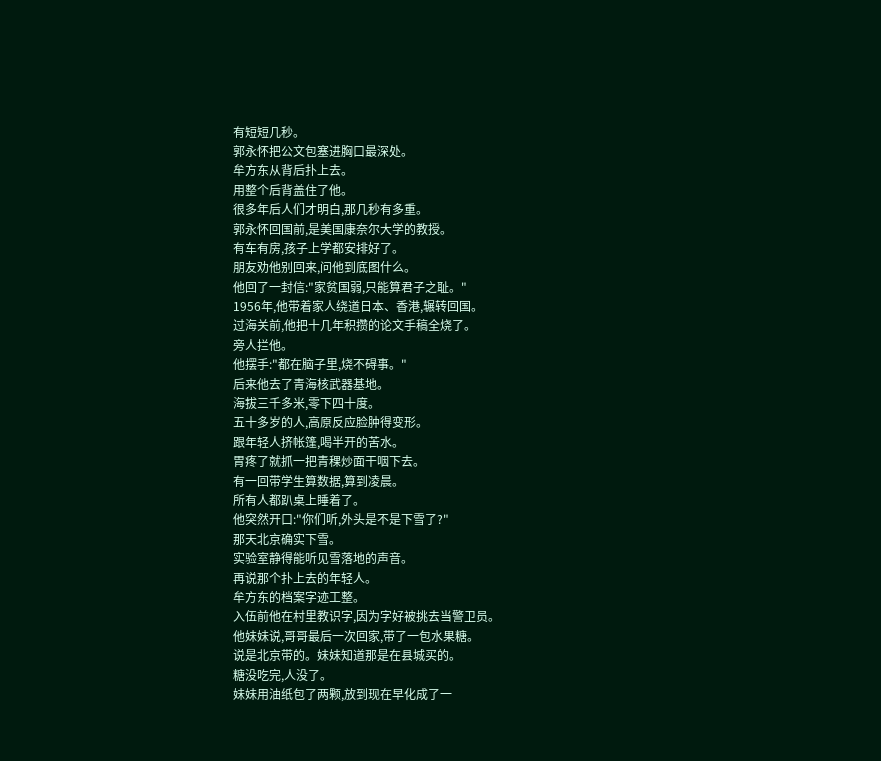有短短几秒。
郭永怀把公文包塞进胸口最深处。
牟方东从背后扑上去。
用整个后背盖住了他。
很多年后人们才明白,那几秒有多重。
郭永怀回国前,是美国康奈尔大学的教授。
有车有房,孩子上学都安排好了。
朋友劝他别回来,问他到底图什么。
他回了一封信:"家贫国弱,只能算君子之耻。"
1956年,他带着家人绕道日本、香港,辗转回国。
过海关前,他把十几年积攒的论文手稿全烧了。
旁人拦他。
他摆手:"都在脑子里,烧不碍事。"
后来他去了青海核武器基地。
海拔三千多米,零下四十度。
五十多岁的人,高原反应脸肿得变形。
跟年轻人挤帐篷,喝半开的苦水。
胃疼了就抓一把青稞炒面干咽下去。
有一回带学生算数据,算到凌晨。
所有人都趴桌上睡着了。
他突然开口:"你们听,外头是不是下雪了?"
那天北京确实下雪。
实验室静得能听见雪落地的声音。
再说那个扑上去的年轻人。
牟方东的档案字迹工整。
入伍前他在村里教识字,因为字好被挑去当警卫员。
他妹妹说,哥哥最后一次回家,带了一包水果糖。
说是北京带的。妹妹知道那是在县城买的。
糖没吃完,人没了。
妹妹用油纸包了两颗,放到现在早化成了一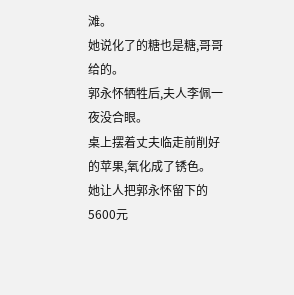滩。
她说化了的糖也是糖,哥哥给的。
郭永怀牺牲后,夫人李佩一夜没合眼。
桌上摆着丈夫临走前削好的苹果,氧化成了锈色。
她让人把郭永怀留下的5600元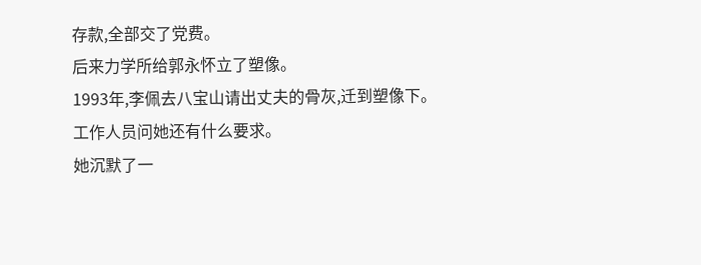存款,全部交了党费。
后来力学所给郭永怀立了塑像。
1993年,李佩去八宝山请出丈夫的骨灰,迁到塑像下。
工作人员问她还有什么要求。
她沉默了一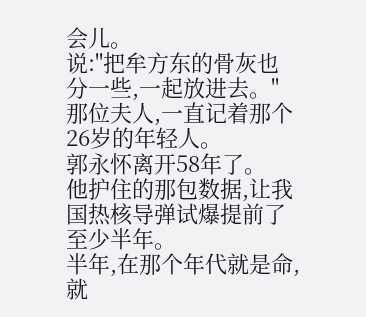会儿。
说:"把牟方东的骨灰也分一些,一起放进去。"
那位夫人,一直记着那个26岁的年轻人。
郭永怀离开58年了。
他护住的那包数据,让我国热核导弹试爆提前了至少半年。
半年,在那个年代就是命,就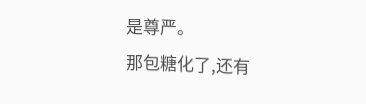是尊严。
那包糖化了,还有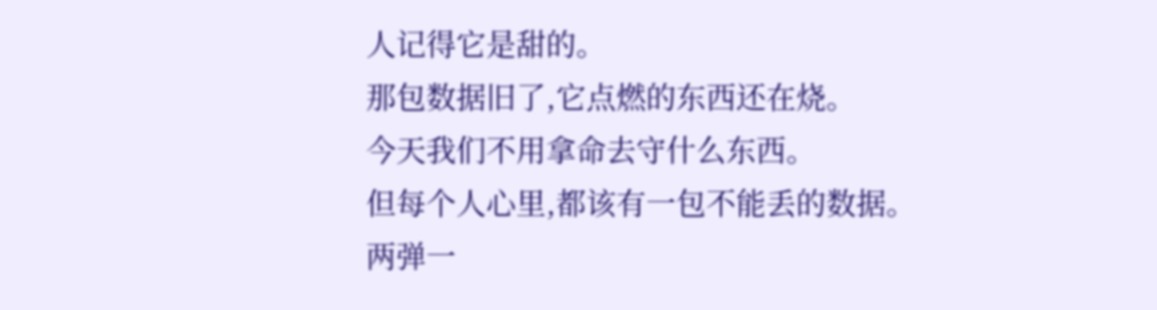人记得它是甜的。
那包数据旧了,它点燃的东西还在烧。
今天我们不用拿命去守什么东西。
但每个人心里,都该有一包不能丢的数据。
两弹一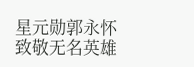星元勋郭永怀
致敬无名英雄